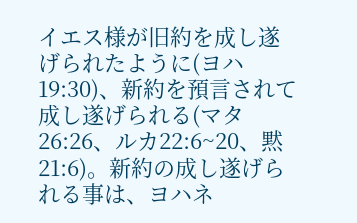イエス様が旧約を成し遂げられたように(ヨハ19:30)、新約を預言されて成し遂げられる(マタ26:26、ルカ22:6~20、黙21:6)。新約の成し遂げられる事は、ヨハネ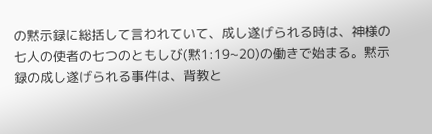の黙示録に総括して言われていて、成し遂げられる時は、神様の七人の使者の七つのともしび(黙1:19~20)の働きで始まる。黙示録の成し遂げられる事件は、背教と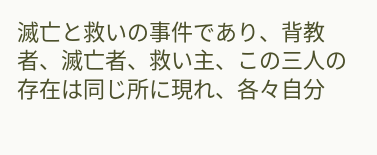滅亡と救いの事件であり、背教者、滅亡者、救い主、この三人の存在は同じ所に現れ、各々自分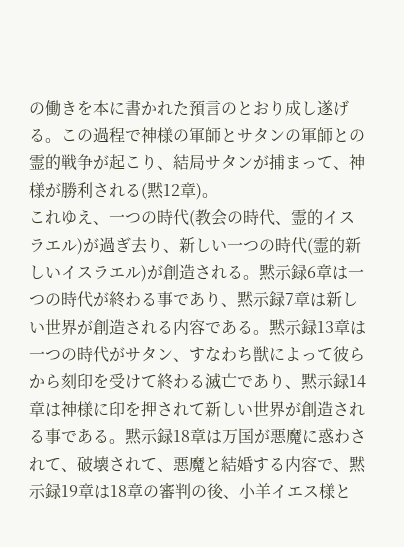の働きを本に書かれた預言のとおり成し遂げる。この過程で神様の軍師とサタンの軍師との霊的戦争が起こり、結局サタンが捕まって、神様が勝利される(黙12章)。
これゆえ、一つの時代(教会の時代、霊的イスラエル)が過ぎ去り、新しい一つの時代(霊的新しいイスラエル)が創造される。黙示録6章は一つの時代が終わる事であり、黙示録7章は新しい世界が創造される内容である。黙示録13章は一つの時代がサタン、すなわち獣によって彼らから刻印を受けて終わる滅亡であり、黙示録14章は神様に印を押されて新しい世界が創造される事である。黙示録18章は万国が悪魔に惑わされて、破壊されて、悪魔と結婚する内容で、黙示録19章は18章の審判の後、小羊イエス様と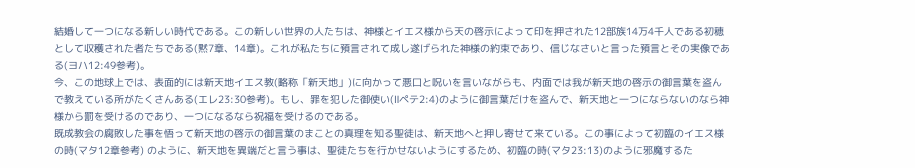結婚して一つになる新しい時代である。この新しい世界の人たちは、神様とイエス様から天の啓示によって印を押された12部族14万4千人である初穂として収穫された者たちである(黙7章、14章)。これが私たちに預言されて成し遂げられた神様の約束であり、信じなさいと言った預言とその実像である(ヨハ12:49参考)。
今、この地球上では、表面的には新天地イエス教(略称「新天地」)に向かって悪口と呪いを言いながらも、内面では我が新天地の啓示の御言葉を盗んで教えている所がたくさんある(エレ23:30参考)。もし、罪を犯した御使い(Ⅱペテ2:4)のように御言葉だけを盗んで、新天地と一つにならないのなら神様から罰を受けるのであり、一つになるなら祝福を受けるのである。
既成教会の腐敗した事を悟って新天地の啓示の御言葉のまことの真理を知る聖徒は、新天地へと押し寄せて来ている。この事によって初臨のイエス様の時(マタ12章参考) のように、新天地を異端だと言う事は、聖徒たちを行かせないようにするため、初臨の時(マタ23:13)のように邪魔するた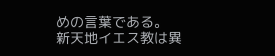めの言葉である。
新天地イエス教は異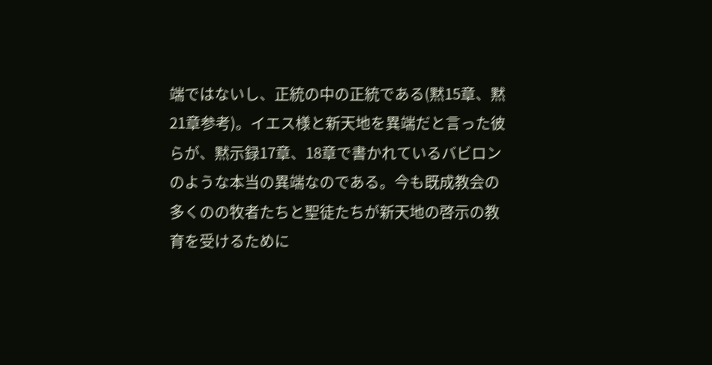端ではないし、正統の中の正統である(黙15章、黙21章参考)。イエス様と新天地を異端だと言った彼らが、黙示録17章、18章で書かれているバビロンのような本当の異端なのである。今も既成教会の多くのの牧者たちと聖徒たちが新天地の啓示の教育を受けるために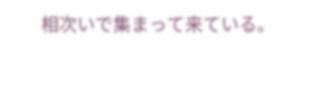相次いで集まって来ている。